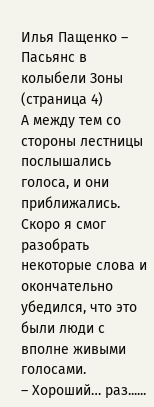Илья Пащенко – Пасьянс в колыбели Зоны (страница 4)
А между тем со стороны лестницы послышались голоса, и они приближались. Скоро я смог разобрать некоторые слова и окончательно убедился, что это были люди с вполне живыми голосами.
– Хороший… раз......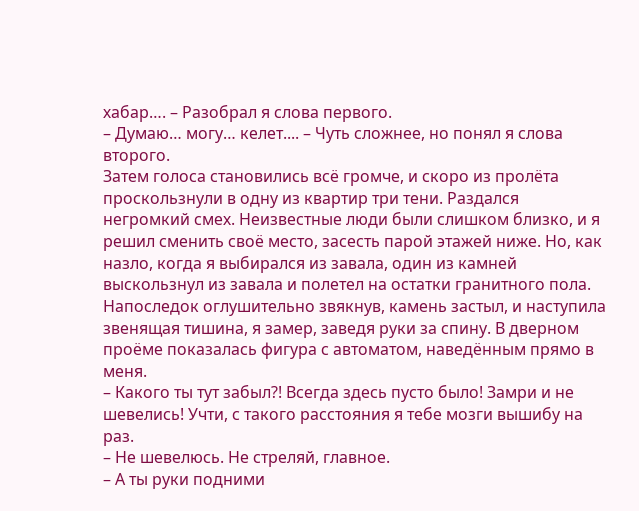хабар…. – Разобрал я слова первого.
– Думаю… могу… келет.... – Чуть сложнее, но понял я слова второго.
Затем голоса становились всё громче, и скоро из пролёта проскользнули в одну из квартир три тени. Раздался негромкий смех. Неизвестные люди были слишком близко, и я решил сменить своё место, засесть парой этажей ниже. Но, как назло, когда я выбирался из завала, один из камней выскользнул из завала и полетел на остатки гранитного пола. Напоследок оглушительно звякнув, камень застыл, и наступила звенящая тишина, я замер, заведя руки за спину. В дверном проёме показалась фигура с автоматом, наведённым прямо в меня.
– Какого ты тут забыл?! Всегда здесь пусто было! Замри и не шевелись! Учти, с такого расстояния я тебе мозги вышибу на раз.
– Не шевелюсь. Не стреляй, главное.
– А ты руки подними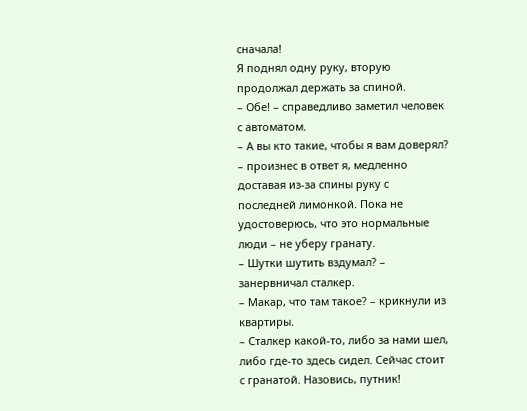сначала!
Я поднял одну руку, вторую продолжал держать за спиной.
– Обе! – справедливо заметил человек с автоматом.
– А вы кто такие, чтобы я вам доверял? – произнес в ответ я, медленно доставая из-за спины руку с последней лимонкой. Пока не удостоверюсь, что это нормальные люди – не уберу гранату.
– Шутки шутить вздумал? – занервничал сталкер.
– Макар, что там такое? – крикнули из квартиры.
– Сталкер какой-то, либо за нами шел, либо где-то здесь сидел. Сейчас стоит с гранатой. Назовись, путник!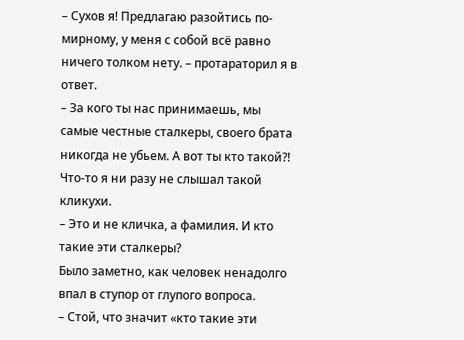– Сухов я! Предлагаю разойтись по-мирному, у меня с собой всё равно ничего толком нету. – протараторил я в ответ.
– За кого ты нас принимаешь, мы самые честные сталкеры, своего брата никогда не убьем. А вот ты кто такой?! Что-то я ни разу не слышал такой кликухи.
– Это и не кличка, а фамилия. И кто такие эти сталкеры?
Было заметно, как человек ненадолго впал в ступор от глупого вопроса.
– Стой, что значит «кто такие эти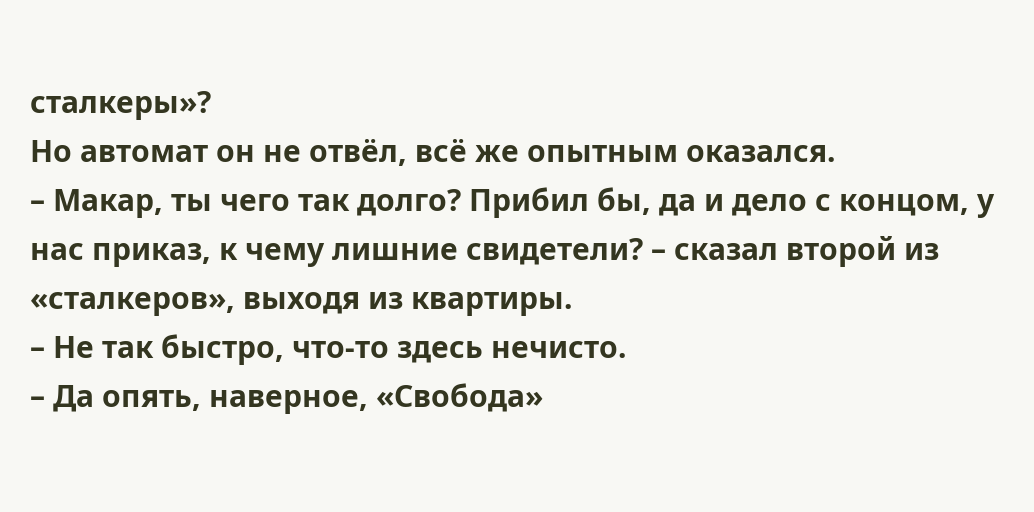сталкеры»?
Но автомат он не отвёл, всё же опытным оказался.
– Макар, ты чего так долго? Прибил бы, да и дело с концом, у нас приказ, к чему лишние свидетели? – сказал второй из «сталкеров», выходя из квартиры.
– Не так быстро, что-то здесь нечисто.
– Да опять, наверное, «Свобода»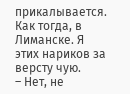прикалывается. Как тогда, в Лиманске. Я этих нариков за версту чую.
– Нет, не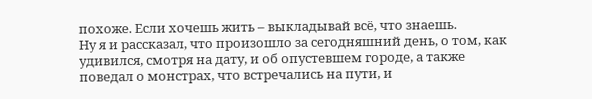похоже. Если хочешь жить – выкладывай всё, что знаешь.
Ну я и рассказал, что произошло за сегодняшний день, о том, как удивился, смотря на дату, и об опустевшем городе, а также поведал о монстрах, что встречались на пути, и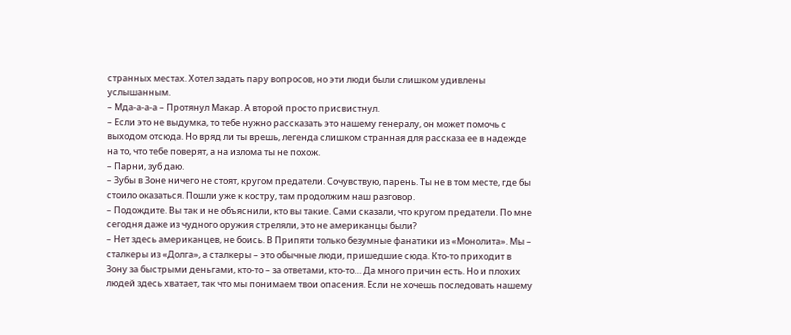странных местах. Хотел задать пару вопросов, но эти люди были слишком удивлены услышанным.
– Мда-а-а-а – Протянул Макар. А второй просто присвистнул.
– Если это не выдумка, то тебе нужно рассказать это нашему генералу, он может помочь с выходом отсюда. Но вряд ли ты врешь, легенда слишком странная для рассказа ее в надежде на то, что тебе поверят, а на излома ты не похож.
– Парни, зуб даю.
– Зубы в Зоне ничего не стоят, кругом предатели. Сочувствую, парень. Ты не в том месте, где бы стоило оказаться. Пошли уже к костру, там продолжим наш разговор.
– Подождите. Вы так и не объяснили, кто вы такие. Сами сказали, что кругом предатели. По мне сегодня даже из чудного оружия стреляли, это не американцы были?
– Нет здесь американцев, не боись. В Припяти только безумные фанатики из «Монолита». Мы – сталкеры из «Долга», а сталкеры – это обычные люди, пришедшие сюда. Кто-то приходит в Зону за быстрыми деньгами, кто-то – за ответами, кто-то… Да много причин есть. Но и плохих людей здесь хватает, так что мы понимаем твои опасения. Если не хочешь последовать нашему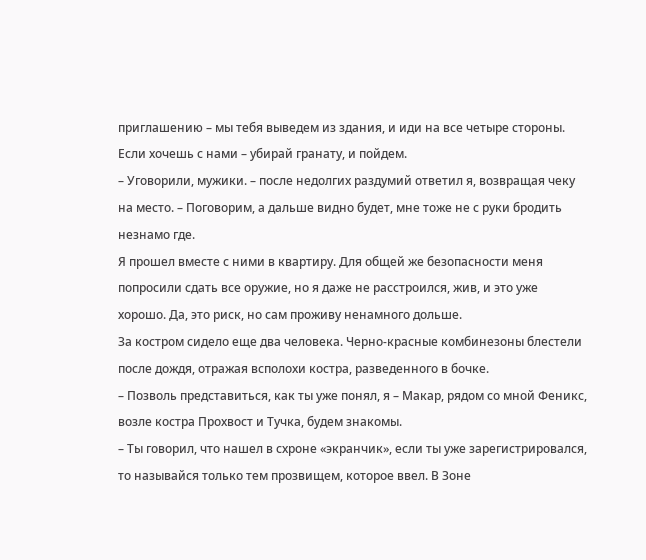приглашению – мы тебя выведем из здания, и иди на все четыре стороны. Если хочешь с нами – убирай гранату, и пойдем.
– Уговорили, мужики. – после недолгих раздумий ответил я, возвращая чеку на место. – Поговорим, а дальше видно будет, мне тоже не с руки бродить незнамо где.
Я прошел вместе с ними в квартиру. Для общей же безопасности меня попросили сдать все оружие, но я даже не расстроился, жив, и это уже хорошо. Да, это риск, но сам проживу ненамного дольше.
За костром сидело еще два человека. Черно-красные комбинезоны блестели после дождя, отражая всполохи костра, разведенного в бочке.
– Позволь представиться, как ты уже понял, я – Макар, рядом со мной Феникс, возле костра Прохвост и Тучка, будем знакомы.
– Ты говорил, что нашел в схроне «экранчик», если ты уже зарегистрировался, то называйся только тем прозвищем, которое ввел. В Зоне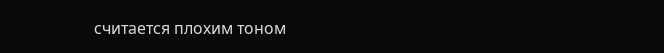считается плохим тоном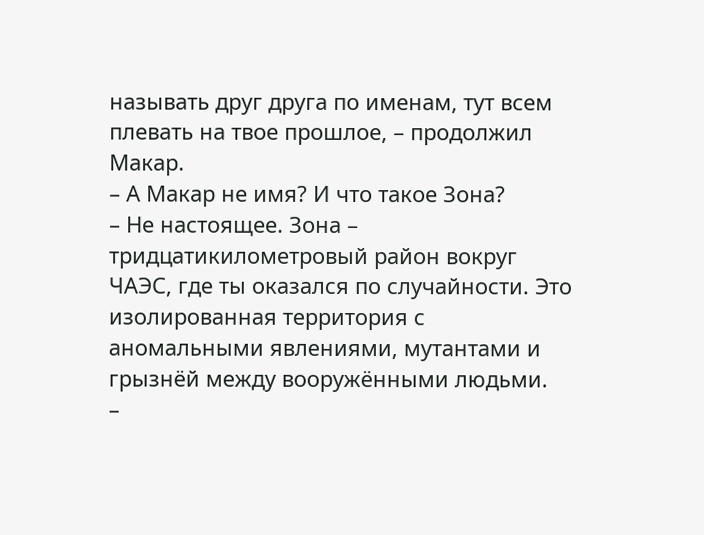называть друг друга по именам, тут всем плевать на твое прошлое, – продолжил Макар.
– А Макар не имя? И что такое Зона?
– Не настоящее. Зона – тридцатикилометровый район вокруг ЧАЭС, где ты оказался по случайности. Это изолированная территория с аномальными явлениями, мутантами и грызнёй между вооружёнными людьми.
–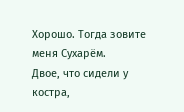Хорошо. Тогда зовите меня Сухарём.
Двое, что сидели у костра,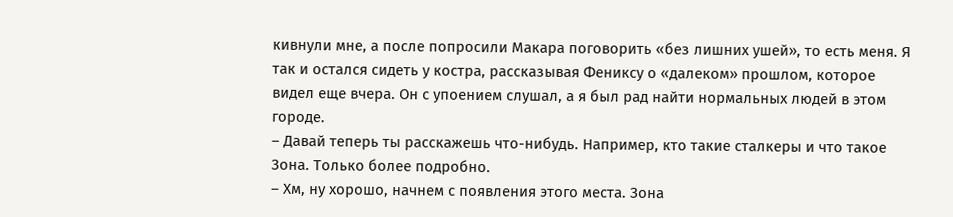кивнули мне, а после попросили Макара поговорить «без лишних ушей», то есть меня. Я так и остался сидеть у костра, рассказывая Фениксу о «далеком» прошлом, которое видел еще вчера. Он с упоением слушал, а я был рад найти нормальных людей в этом городе.
– Давай теперь ты расскажешь что-нибудь. Например, кто такие сталкеры и что такое Зона. Только более подробно.
– Хм, ну хорошо, начнем с появления этого места. Зона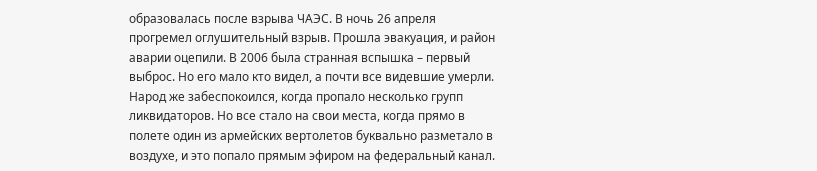образовалась после взрыва ЧАЭС. В ночь 26 апреля прогремел оглушительный взрыв. Прошла эвакуация, и район аварии оцепили. В 2006 была странная вспышка – первый выброс. Но его мало кто видел, а почти все видевшие умерли. Народ же забеспокоился, когда пропало несколько групп ликвидаторов. Но все стало на свои места, когда прямо в полете один из армейских вертолетов буквально разметало в воздухе, и это попало прямым эфиром на федеральный канал.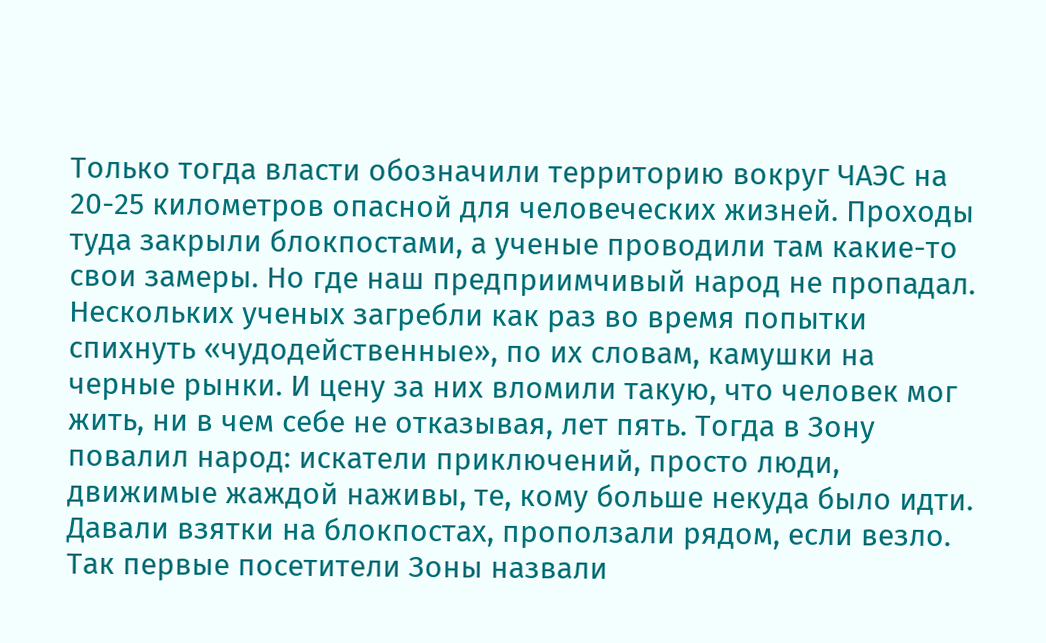Только тогда власти обозначили территорию вокруг ЧАЭС на 20-25 километров опасной для человеческих жизней. Проходы туда закрыли блокпостами, а ученые проводили там какие-то свои замеры. Но где наш предприимчивый народ не пропадал. Нескольких ученых загребли как раз во время попытки спихнуть «чудодейственные», по их словам, камушки на черные рынки. И цену за них вломили такую, что человек мог жить, ни в чем себе не отказывая, лет пять. Тогда в Зону повалил народ: искатели приключений, просто люди, движимые жаждой наживы, те, кому больше некуда было идти. Давали взятки на блокпостах, проползали рядом, если везло. Так первые посетители Зоны назвали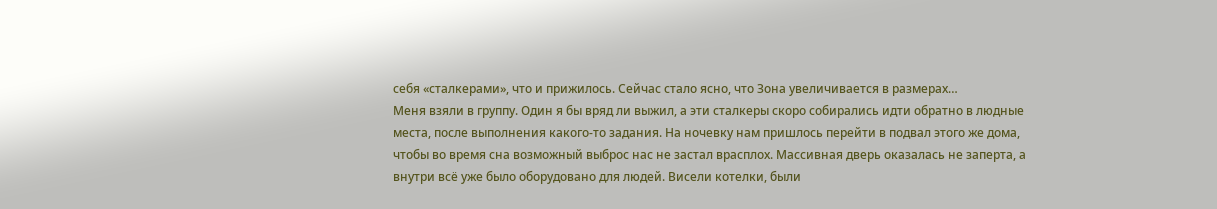себя «сталкерами», что и прижилось. Сейчас стало ясно, что Зона увеличивается в размерах…
Меня взяли в группу. Один я бы вряд ли выжил, а эти сталкеры скоро собирались идти обратно в людные места, после выполнения какого-то задания. На ночевку нам пришлось перейти в подвал этого же дома, чтобы во время сна возможный выброс нас не застал врасплох. Массивная дверь оказалась не заперта, а внутри всё уже было оборудовано для людей. Висели котелки, были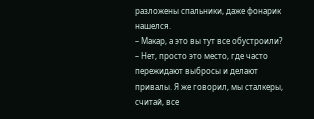разложены спальники, даже фонарик нашелся.
– Макар, а это вы тут все обустроили?
– Нет, просто это место, где часто пережидают выбросы и делают привалы. Я же говорил, мы сталкеры, считай, все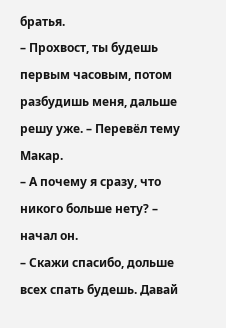братья.
– Прохвост, ты будешь первым часовым, потом разбудишь меня, дальше решу уже. – Перевёл тему Макар.
– А почему я сразу, что никого больше нету? – начал он.
– Скажи спасибо, дольше всех спать будешь. Давай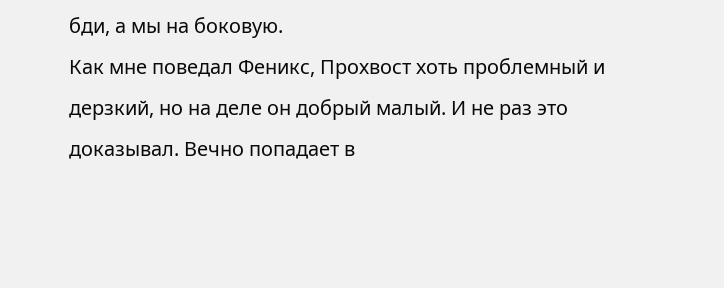бди, а мы на боковую.
Как мне поведал Феникс, Прохвост хоть проблемный и дерзкий, но на деле он добрый малый. И не раз это доказывал. Вечно попадает в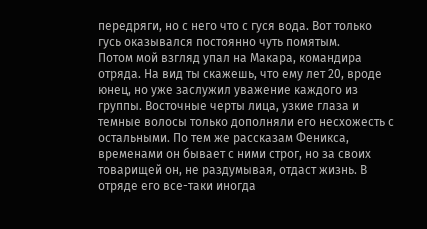передряги, но с него что с гуся вода. Вот только гусь оказывался постоянно чуть помятым.
Потом мой взгляд упал на Макара, командира отряда. На вид ты скажешь, что ему лет 20, вроде юнец, но уже заслужил уважение каждого из группы. Восточные черты лица, узкие глаза и темные волосы только дополняли его несхожесть с остальными. По тем же рассказам Феникса, временами он бывает с ними строг, но за своих товарищей он, не раздумывая, отдаст жизнь. В отряде его все-таки иногда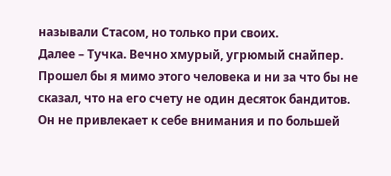называли Стасом, но только при своих.
Далее – Тучка. Вечно хмурый, угрюмый снайпер. Прошел бы я мимо этого человека и ни за что бы не сказал, что на его счету не один десяток бандитов. Он не привлекает к себе внимания и по большей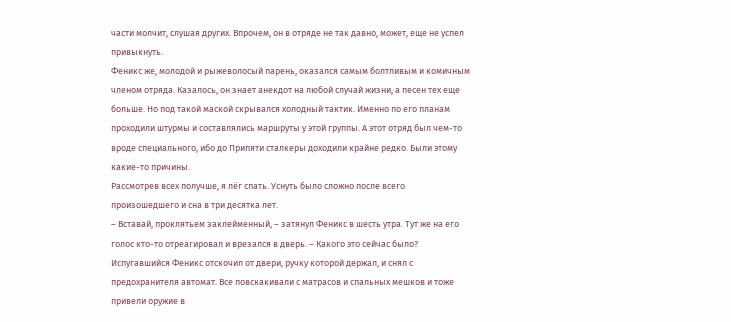части молчит, слушая других. Впрочем, он в отряде не так давно, может, еще не успел привыкнуть.
Феникс же, молодой и рыжеволосый парень, оказался самым болтливым и комичным членом отряда. Казалось, он знает анекдот на любой случай жизни, а песен тех еще больше. Но под такой маской скрывался холодный тактик. Именно по его планам проходили штурмы и составлялись маршруты у этой группы. А этот отряд был чем-то вроде специального, ибо до Припяти сталкеры доходили крайне редко. Были этому какие-то причины.
Рассмотрев всех получше, я лёг спать. Уснуть было сложно после всего произошедшего и сна в три десятка лет.
– Вставай, проклятьем заклейменный, – затянул Феникс в шесть утра. Тут же на его голос кто-то отреагировал и врезался в дверь. – Какого это сейчас было?
Испугавшийся Феникс отскочил от двери, ручку которой держал, и снял с предохранителя автомат. Все повскакивали с матрасов и спальных мешков и тоже привели оружие в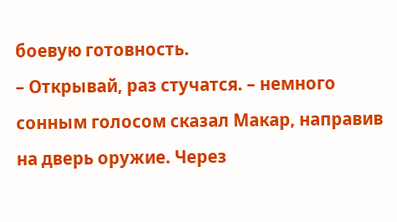боевую готовность.
– Открывай, раз стучатся. – немного сонным голосом сказал Макар, направив на дверь оружие. Через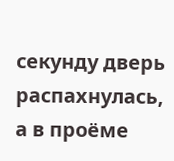секунду дверь распахнулась, а в проёме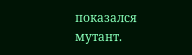показался мутант.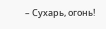– Сухарь, огонь!